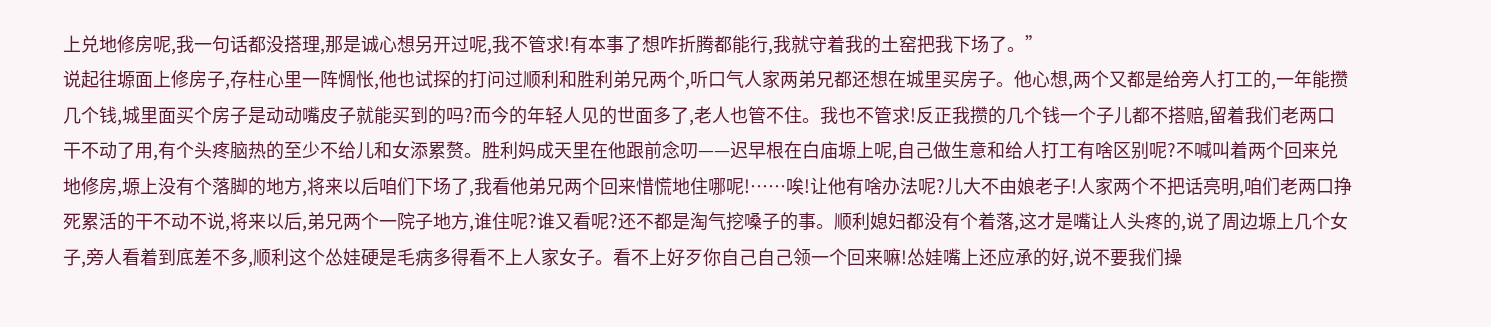上兑地修房呢,我一句话都没搭理,那是诚心想另开过呢,我不管求!有本事了想咋折腾都能行,我就守着我的土窑把我下场了。”
说起往塬面上修房子,存柱心里一阵惆怅,他也试探的打问过顺利和胜利弟兄两个,听口气人家两弟兄都还想在城里买房子。他心想,两个又都是给旁人打工的,一年能攒几个钱,城里面买个房子是动动嘴皮子就能买到的吗?而今的年轻人见的世面多了,老人也管不住。我也不管求!反正我攒的几个钱一个子儿都不搭赔,留着我们老两口干不动了用,有个头疼脑热的至少不给儿和女添累赘。胜利妈成天里在他跟前念叨——迟早根在白庙塬上呢,自己做生意和给人打工有啥区别呢?不喊叫着两个回来兑地修房,塬上没有个落脚的地方,将来以后咱们下场了,我看他弟兄两个回来惜慌地住哪呢!……唉!让他有啥办法呢?儿大不由娘老子!人家两个不把话亮明,咱们老两口挣死累活的干不动不说,将来以后,弟兄两个一院子地方,谁住呢?谁又看呢?还不都是淘气挖嗓子的事。顺利媳妇都没有个着落,这才是嘴让人头疼的,说了周边塬上几个女子,旁人看着到底差不多,顺利这个怂娃硬是毛病多得看不上人家女子。看不上好歹你自己自己领一个回来嘛!怂娃嘴上还应承的好,说不要我们操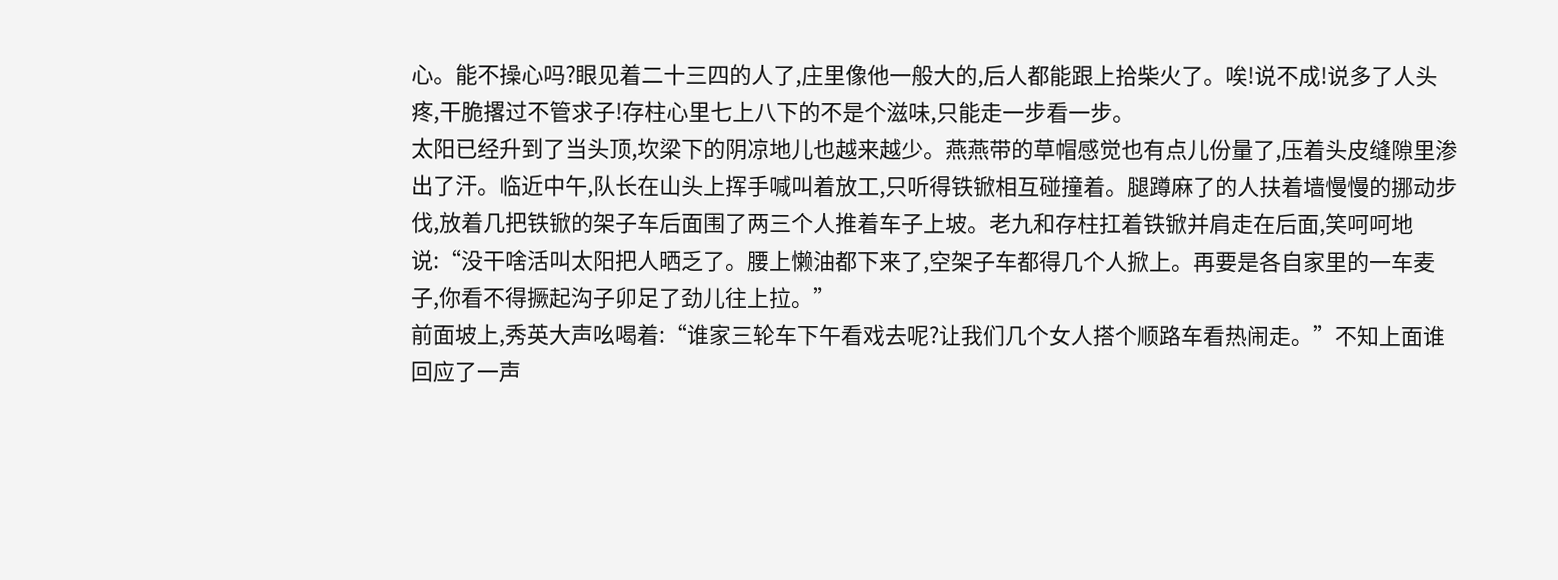心。能不操心吗?眼见着二十三四的人了,庄里像他一般大的,后人都能跟上拾柴火了。唉!说不成!说多了人头疼,干脆撂过不管求子!存柱心里七上八下的不是个滋味,只能走一步看一步。
太阳已经升到了当头顶,坎梁下的阴凉地儿也越来越少。燕燕带的草帽感觉也有点儿份量了,压着头皮缝隙里渗出了汗。临近中午,队长在山头上挥手喊叫着放工,只听得铁锨相互碰撞着。腿蹲麻了的人扶着墙慢慢的挪动步伐,放着几把铁锨的架子车后面围了两三个人推着车子上坡。老九和存柱扛着铁锨并肩走在后面,笑呵呵地说:“没干啥活叫太阳把人晒乏了。腰上懒油都下来了,空架子车都得几个人掀上。再要是各自家里的一车麦子,你看不得撅起沟子卯足了劲儿往上拉。”
前面坡上,秀英大声吆喝着:“谁家三轮车下午看戏去呢?让我们几个女人搭个顺路车看热闹走。”不知上面谁回应了一声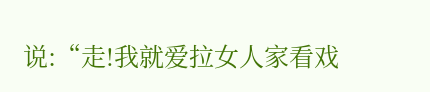说:“走!我就爱拉女人家看戏